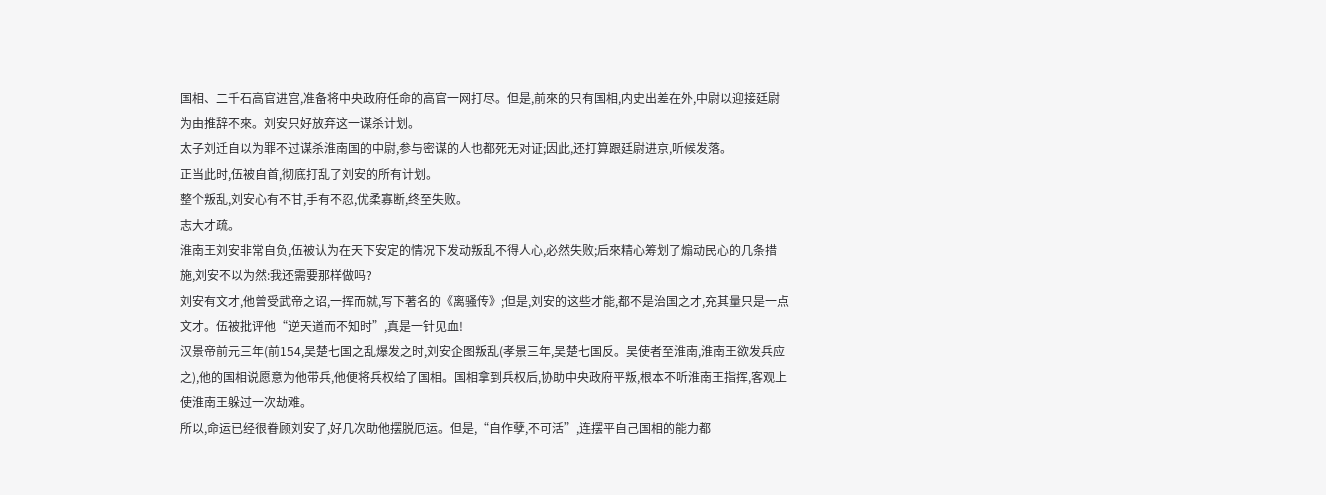国相、二千石高官进宫,准备将中央政府任命的高官一网打尽。但是,前來的只有国相,内史出差在外,中尉以迎接廷尉为由推辞不來。刘安只好放弃这一谋杀计划。
太子刘迁自以为罪不过谋杀淮南国的中尉,参与密谋的人也都死无对证;因此,还打算跟廷尉进京,听候发落。
正当此时,伍被自首,彻底打乱了刘安的所有计划。
整个叛乱,刘安心有不甘,手有不忍,优柔寡断,终至失败。
志大才疏。
淮南王刘安非常自负,伍被认为在天下安定的情况下发动叛乱不得人心,必然失败;后來精心筹划了煽动民心的几条措施,刘安不以为然:我还需要那样做吗?
刘安有文才,他曾受武帝之诏,一挥而就,写下著名的《离骚传》;但是,刘安的这些才能,都不是治国之才,充其量只是一点文才。伍被批评他“逆天道而不知时”,真是一针见血!
汉景帝前元三年(前154,吴楚七国之乱爆发之时,刘安企图叛乱(孝景三年,吴楚七国反。吴使者至淮南,淮南王欲发兵应之),他的国相说愿意为他带兵,他便将兵权给了国相。国相拿到兵权后,协助中央政府平叛,根本不听淮南王指挥,客观上使淮南王躲过一次劫难。
所以,命运已经很眷顾刘安了,好几次助他摆脱厄运。但是,“自作孽,不可活”,连摆平自己国相的能力都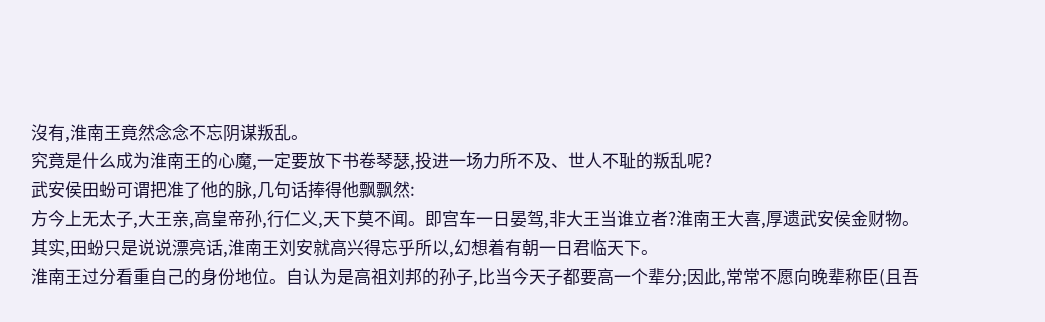沒有,淮南王竟然念念不忘阴谋叛乱。
究竟是什么成为淮南王的心魔,一定要放下书卷琴瑟,投进一场力所不及、世人不耻的叛乱呢?
武安侯田蚡可谓把准了他的脉,几句话捧得他飘飘然:
方今上无太子,大王亲,高皇帝孙,行仁义,天下莫不闻。即宫车一日晏驾,非大王当谁立者?淮南王大喜,厚遗武安侯金财物。
其实,田蚡只是说说漂亮话,淮南王刘安就高兴得忘乎所以,幻想着有朝一日君临天下。
淮南王过分看重自己的身份地位。自认为是高祖刘邦的孙子,比当今天子都要高一个辈分;因此,常常不愿向晚辈称臣(且吾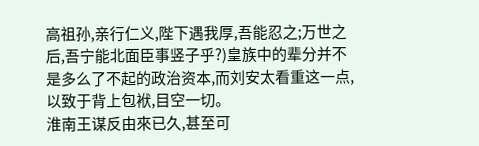高祖孙,亲行仁义,陛下遇我厚,吾能忍之;万世之后,吾宁能北面臣事竖子乎?)皇族中的辈分并不是多么了不起的政治资本,而刘安太看重这一点,以致于背上包袱,目空一切。
淮南王谋反由來已久,甚至可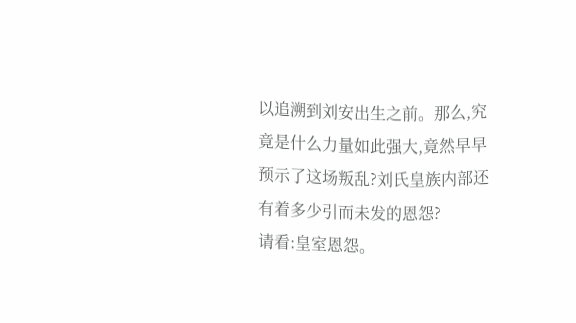以追溯到刘安出生之前。那么,究竟是什么力量如此强大,竟然早早预示了这场叛乱?刘氏皇族内部还有着多少引而未发的恩怨?
请看:皇室恩怨。